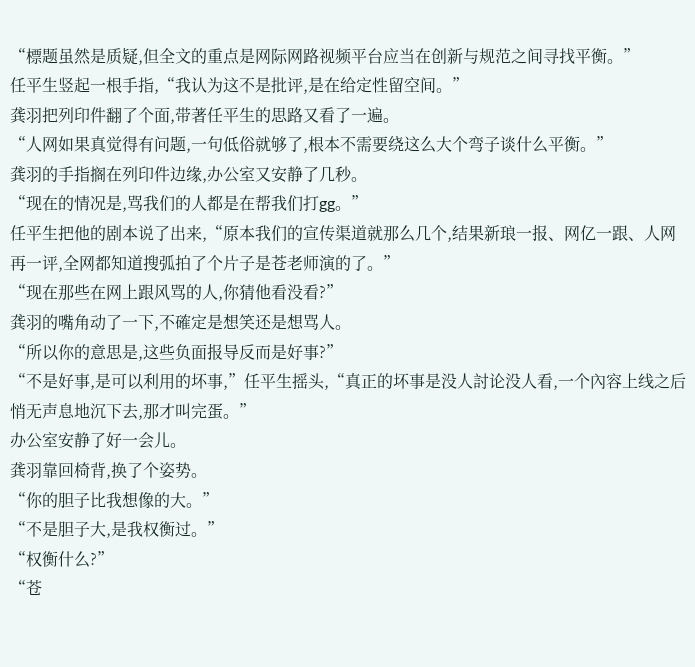“標题虽然是质疑,但全文的重点是网际网路视频平台应当在创新与规范之间寻找平衡。”
任平生竖起一根手指,“我认为这不是批评,是在给定性留空间。”
龚羽把列印件翻了个面,带著任平生的思路又看了一遍。
“人网如果真觉得有问题,一句低俗就够了,根本不需要绕这么大个弯子谈什么平衡。”
龚羽的手指搁在列印件边缘,办公室又安静了几秒。
“现在的情况是,骂我们的人都是在帮我们打gg。”
任平生把他的剧本说了出来,“原本我们的宣传渠道就那么几个,结果新琅一报、网亿一跟、人网再一评,全网都知道搜弧拍了个片子是苍老师演的了。”
“现在那些在网上跟风骂的人,你猜他看没看?”
龚羽的嘴角动了一下,不確定是想笑还是想骂人。
“所以你的意思是,这些负面报导反而是好事?”
“不是好事,是可以利用的坏事,”任平生摇头,“真正的坏事是没人討论没人看,一个內容上线之后悄无声息地沉下去,那才叫完蛋。”
办公室安静了好一会儿。
龚羽靠回椅背,换了个姿势。
“你的胆子比我想像的大。”
“不是胆子大,是我权衡过。”
“权衡什么?”
“苍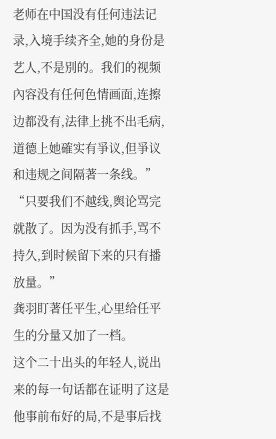老师在中国没有任何违法记录,入境手续齐全,她的身份是艺人,不是別的。我们的视频內容没有任何色情画面,连擦边都没有,法律上挑不出毛病,道德上她確实有爭议,但爭议和违规之间隔著一条线。”
“只要我们不越线,舆论骂完就散了。因为没有抓手,骂不持久,到时候留下来的只有播放量。”
龚羽盯著任平生,心里给任平生的分量又加了一档。
这个二十出头的年轻人,说出来的每一句话都在证明了这是他事前布好的局,不是事后找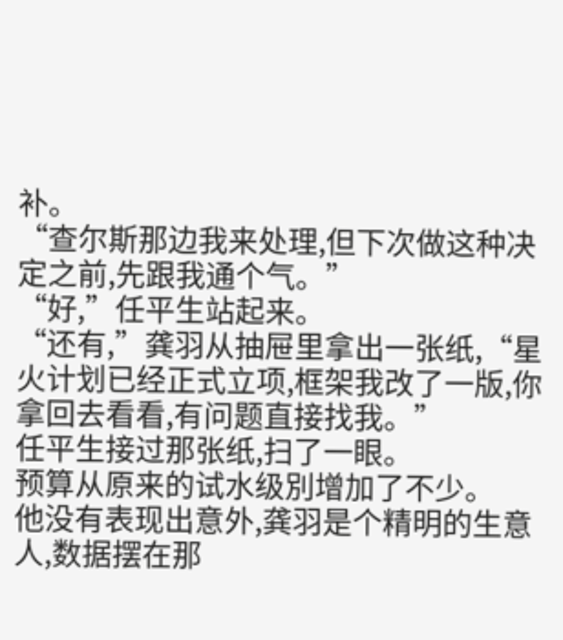补。
“查尔斯那边我来处理,但下次做这种决定之前,先跟我通个气。”
“好,”任平生站起来。
“还有,”龚羽从抽屉里拿出一张纸,“星火计划已经正式立项,框架我改了一版,你拿回去看看,有问题直接找我。”
任平生接过那张纸,扫了一眼。
预算从原来的试水级別增加了不少。
他没有表现出意外,龚羽是个精明的生意人,数据摆在那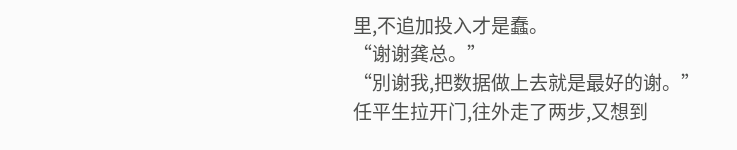里,不追加投入才是蠢。
“谢谢龚总。”
“別谢我,把数据做上去就是最好的谢。”
任平生拉开门,往外走了两步,又想到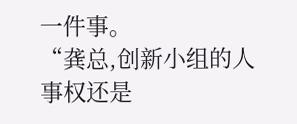一件事。
“龚总,创新小组的人事权还是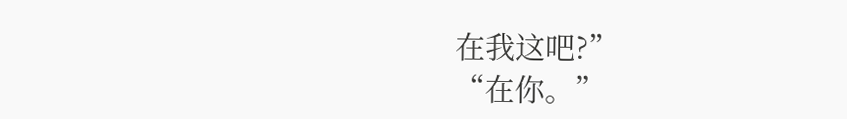在我这吧?”
“在你。”